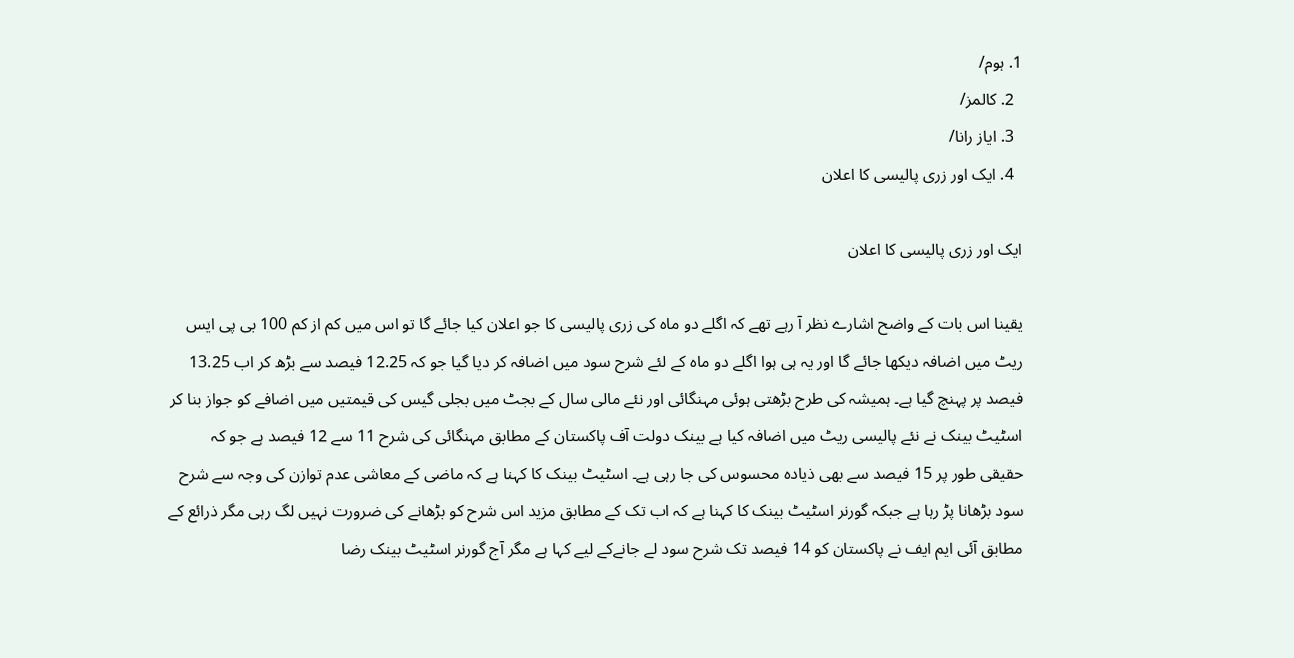1. ہوم/
  2. کالمز/
  3. ایاز رانا/
  4. ایک اور زری پالیسی کا اعلان

ایک اور زری پالیسی کا اعلان

یقینا اس بات کے واضح اشارے نظر آ رہے تھے کہ اگلے دو ماہ کی زری پالیسی کا جو اعلان کیا جائے گا تو اس میں کم از کم 100 بی پی ایس ریٹ میں اضافہ دیکھا جائے گا اور یہ ہی ہوا اگلے دو ماہ کے لئے شرح سود میں اضافہ کر دیا گیا جو کہ 12.25 فیصد سے بڑھ کر اب 13.25 فیصد پر پہنچ گیا ہے۔ ہمیشہ کی طرح بڑھتی ہوئی مہنگائی اور نئے مالی سال کے بجٹ میں بجلی گیس کی قیمتیں میں اضافے کو جواز بنا کر اسٹیٹ بینک نے نئے پالیسی ریٹ میں اضافہ کیا ہے بینک دولت آف پاکستان کے مطابق مہنگائی کی شرح 11 سے 12 فیصد ہے جو کہ حقیقی طور پر 15 فیصد سے بھی ذیادہ محسوس کی جا رہی ہے۔ اسٹیٹ بینک کا کہنا ہے کہ ماضی کے معاشی عدم توازن کی وجہ سے شرح سود بڑھانا پڑ رہا ہے جبکہ گورنر اسٹیٹ بینک کا کہنا ہے کہ اب تک کے مطابق مزید اس شرح کو بڑھانے کی ضرورت نہیں لگ رہی مگر ذرائع کے مطابق آئی ایم ایف نے پاکستان کو 14 فیصد تک شرح سود لے جانےکے لیے کہا ہے مگر آج گورنر اسٹیٹ بینک رضا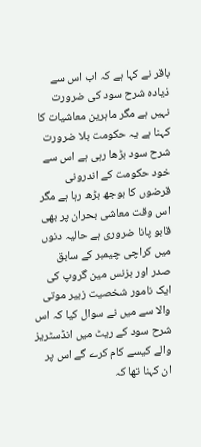باقر نے کہا ہے کہ اب اس سے ذیادہ شرح سود کی ضرورت نہیں ہے مگر ماہرین معاشیات کا کہنا ہے یہ حکومت بلا ضرورت شرح سود بڑھا رہی ہے اس سے خود حکومت کے اندرونی قرضوں کا بوجھ بڑھ رہا ہے مگر اس وقت معاشی بحران پر بھی قابو پانا ضروری ہے حالیہ دنوں میں کراچی چیمبر کے سابق صدر اور بزنس مین گروپ کی ایک نامور شخصیت زبیر موتی والا سے میں نے سوال کیا کہ اس شرح سود کے ریٹ میں انڈسٹریز والے کیسے کام کرے گے اس پر ان کہنا تھا کہ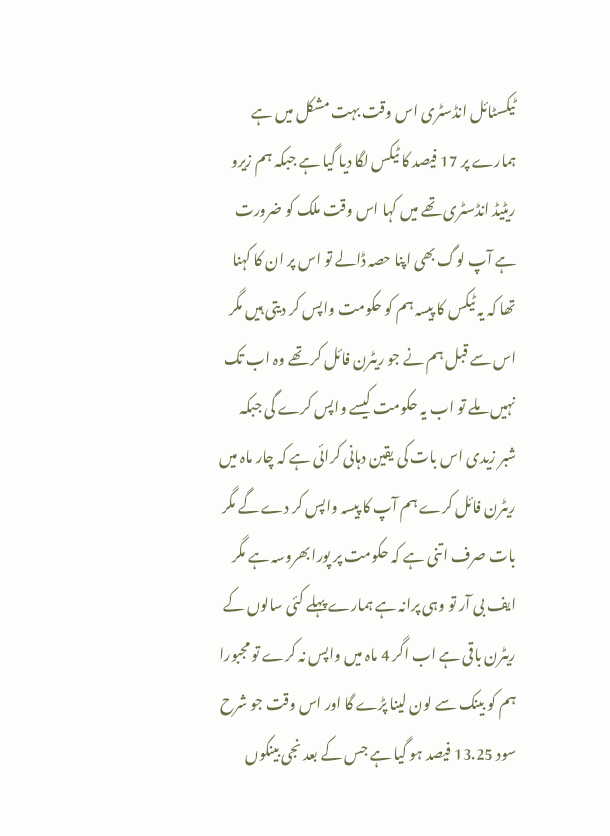ٹیکسٹائل انڈسٹری اس وقت بہت مشکل میں ہے ہمارے پر 17 فیصد کا ٹیکس لگا دیا گیا ہے جبکہ ہم زیرو ریٹیڈ انڈسٹری تھے میں کہا اس وقت ملک کو ضرورت ہے آپ لوگ بھی اپنا حصہ ڈالے تو اس پر ان کا کہنا تھا کہ یہ ٹیکس کا پیسہ ہم کو حکومت واپس کر دیتی ہیں مگر اس سے قبل ہم نے جو ریٹرن فائل کر تھے وہ اب تک نہیں ملے تو اب یہ حکومت کیسے واپس کرے گی جبکہ شبر زیدی اس بات کی یقین دہانی کرائی ہے کہ چار ماہ میں ریٹرن فائل کرے ہم آپ کا پیسہ واپس کر دے گے مگر بات صرف اتنی ہے کہ حکومت پر پورا بھروسہ ہے مگر ایف بی آر تو وہی پرانہ ہے ہمارے پہلے کئی سالوں کے ریٹرن باقی ہے اب اگر 4 ماہ میں واپس نہ کرے تو مجبورا ہم کو بینک سے لون لینا پڑے گا اور اس وقت جو شرح سود 13.25 فیصد ہو گیا ہے جس کے بعد نجی بینکوں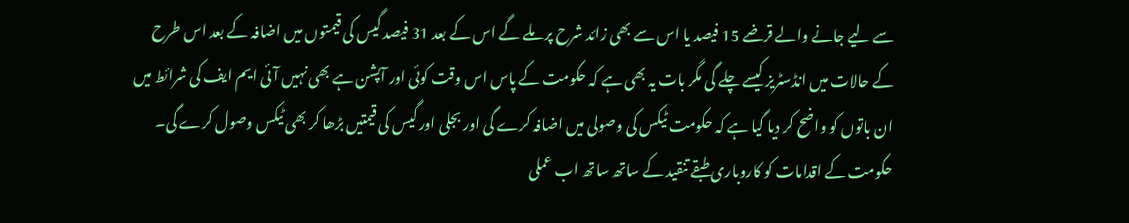سے لیے جانے والے قرضے 15 فیصد یا اس سے بھی زائد شرح پر ملے گے اس کے بعد 31 فیصد گیس کی قیمتوں میں اضافہ کے بعد اس طرح کے حالات میں انڈسٹریز کیسے چلے گی مگر بات یہ بھی ہے کہ حکومت کے پاس اس وقت کوئی اور آپشن ہے بھی نہیں آئی ایم ایف کی شرائط میں ان باتوں کو واضح کر دیا گیا ہے کہ حکومت ٹیکس کی وصولی میں اضافہ کرے گی اور بجلی اور گیس کی قیمتیں بڑھا کر بھی ٹیکس وصول کرے گی۔ حکومت کے اقدامات کو کاروباری طبقے تنقید کے ساتھ ساتھ اب عملی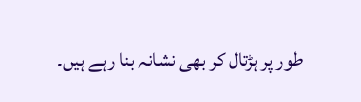طور پر ہڑتال کر بھی نشانہ بنا رہے ہیں۔